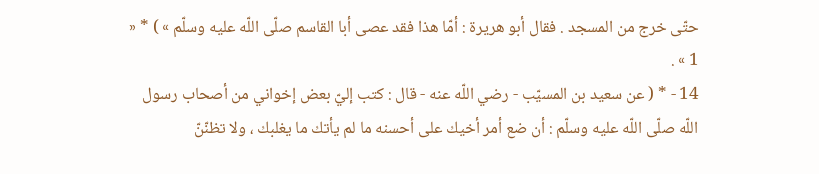حتّى خرج من المسجد . فقال أبو هريرة : أمّا هذا فقد عصى أبا القاسم صلّى اللّه عليه وسلّم » ) * « 1 » .
14 - * ( عن سعيد بن المسيّب - رضي اللّه عنه - قال : كتب إليّ بعض إخواني من أصحاب رسول اللّه صلّى اللّه عليه وسلّم : أن ضع أمر أخيك على أحسنه ما لم يأتك ما يغلبك ، ولا تظنّنّ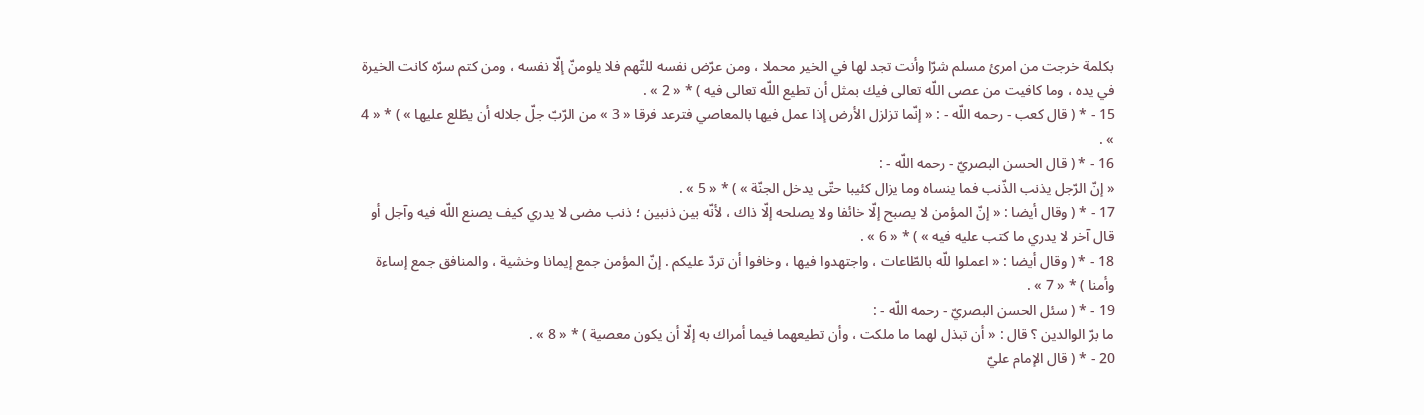بكلمة خرجت من امرئ مسلم شرّا وأنت تجد لها في الخير محملا ، ومن عرّض نفسه للتّهم فلا يلومنّ إلّا نفسه ، ومن كتم سرّه كانت الخيرة في يده ، وما كافيت من عصى اللّه تعالى فيك بمثل أن تطيع اللّه تعالى فيه ) * « 2 » .
15 - * ( قال كعب - رحمه اللّه - : « إنّما تزلزل الأرض إذا عمل فيها بالمعاصي فترعد فرقا « 3 » من الرّبّ جلّ جلاله أن يطّلع عليها » ) * « 4 » .
16 - * ( قال الحسن البصريّ - رحمه اللّه - :
« إنّ الرّجل يذنب الذّنب فما ينساه وما يزال كئيبا حتّى يدخل الجنّة » ) * « 5 » .
17 - * ( وقال أيضا : « إنّ المؤمن لا يصبح إلّا خائفا ولا يصلحه إلّا ذاك ، لأنّه بين ذنبين ؛ ذنب مضى لا يدري كيف يصنع اللّه فيه وآجل أو قال آخر لا يدري ما كتب عليه فيه » ) * « 6 » .
18 - * ( وقال أيضا : « اعملوا للّه بالطّاعات ، واجتهدوا فيها ، وخافوا أن تردّ عليكم . إنّ المؤمن جمع إيمانا وخشية ، والمنافق جمع إساءة وأمنا ) * « 7 » .
19 - * ( سئل الحسن البصريّ - رحمه اللّه - :
ما برّ الوالدين ؟ قال : « أن تبذل لهما ما ملكت ، وأن تطيعهما فيما أمراك به إلّا أن يكون معصية ) * « 8 » .
20 - * ( قال الإمام عليّ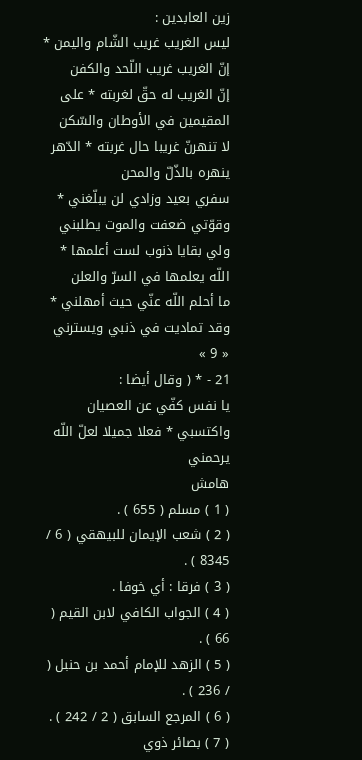زين العابدين :
ليس الغريب غريب الشّام واليمن * إنّ الغريب غريب اللّحد والكفن
إنّ الغريب له حقّ لغربته * على المقيمين في الأوطان والسّكن
لا تنهرنّ غريبا حال غربته * الدّهر ينهره بالذّلّ والمحن
سفري بعيد وزادي لن يبلّغني * وقوّتي ضعفت والموت يطلبني
ولي بقايا ذنوب لست أعلمها * اللّه يعلمها في السرّ والعلن
ما أحلم اللّه عنّي حيث أمهلني * وقد تماديت في ذنبي ويسترني
« 9 »
21 - * ( وقال أيضا :
يا نفس كفّي عن العصيان واكتسبي * فعلا جميلا لعلّ اللّه يرحمني
هامش
( 1 ) مسلم ( 655 ) .
( 2 ) شعب الإيمان للبيهقي ( 6 / 8345 ) .
( 3 ) فرقا : أي خوفا .
( 4 ) الجواب الكافي لابن القيم ( 66 ) .
( 5 ) الزهد للإمام أحمد بن حنبل ( / 236 ) .
( 6 ) المرجع السابق ( 2 / 242 ) .
( 7 ) بصائر ذوي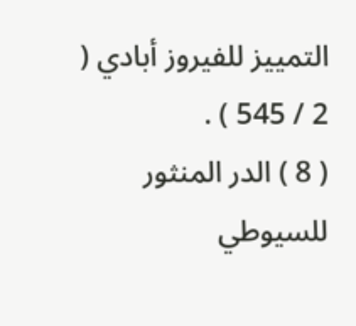التمييز للفيروز أبادي ( 2 / 545 ) .
( 8 ) الدر المنثور للسيوطي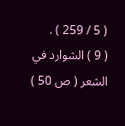( 5 / 259 ) .
( 9 ) الشوارد في الشعر ( ص 50 )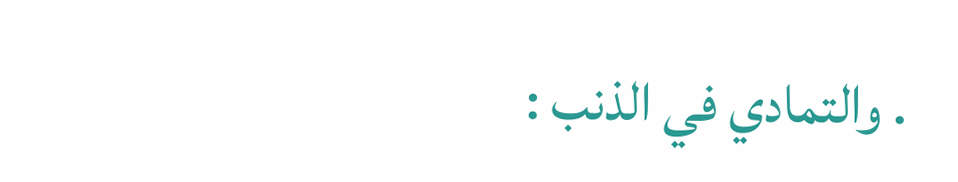. والتمادي في الذنب :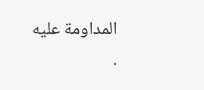المداومة عليه .